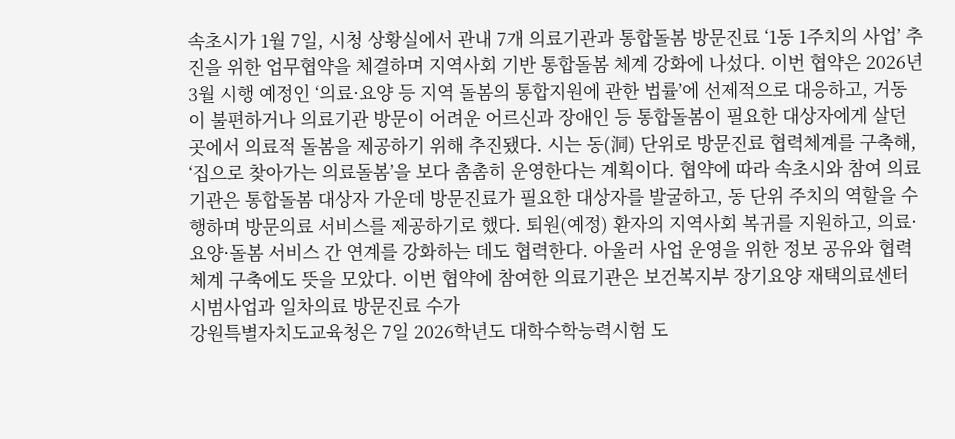속초시가 1월 7일, 시청 상황실에서 관내 7개 의료기관과 통합돌봄 방문진료 ‘1동 1주치의 사업’ 추진을 위한 업무협약을 체결하며 지역사회 기반 통합돌봄 체계 강화에 나섰다. 이번 협약은 2026년 3월 시행 예정인 ‘의료·요양 등 지역 돌봄의 통합지원에 관한 법률’에 선제적으로 대응하고, 거동이 불편하거나 의료기관 방문이 어려운 어르신과 장애인 등 통합돌봄이 필요한 대상자에게 살던 곳에서 의료적 돌봄을 제공하기 위해 추진됐다. 시는 동(洞) 단위로 방문진료 협력체계를 구축해, ‘집으로 찾아가는 의료돌봄’을 보다 촘촘히 운영한다는 계획이다. 협약에 따라 속초시와 참여 의료기관은 통합돌봄 대상자 가운데 방문진료가 필요한 대상자를 발굴하고, 동 단위 주치의 역할을 수행하며 방문의료 서비스를 제공하기로 했다. 퇴원(예정) 환자의 지역사회 복귀를 지원하고, 의료·요양·돌봄 서비스 간 연계를 강화하는 데도 협력한다. 아울러 사업 운영을 위한 정보 공유와 협력체계 구축에도 뜻을 모았다. 이번 협약에 참여한 의료기관은 보건복지부 장기요양 재택의료센터 시범사업과 일차의료 방문진료 수가
강원특별자치도교육청은 7일 2026학년도 대학수학능력시험 도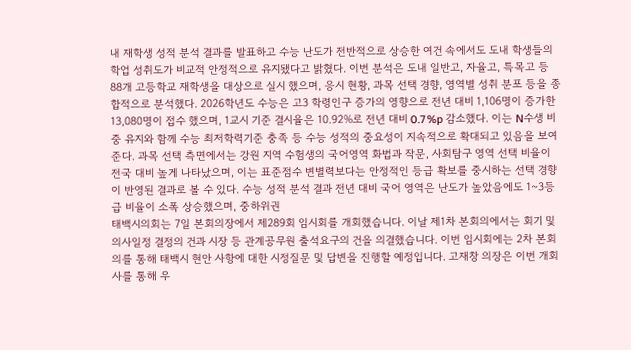내 재학생 성적 분석 결과를 발표하고 수능 난도가 전반적으로 상승한 여건 속에서도 도내 학생들의 학업 성취도가 비교적 안정적으로 유지됐다고 밝혔다. 이번 분석은 도내 일반고, 자율고, 특목고 등 88개 고등학교 재학생을 대상으로 실시 했으며, 응시 현황, 과목 선택 경향, 영역별 성취 분포 등을 종합적으로 분석했다. 2026학년도 수능은 고3 학령인구 증가의 영향으로 전년 대비 1,106명이 증가한 13,080명이 접수 했으며, 1교시 기준 결시율은 10.92%로 전년 대비 0.7%p 감소했다. 이는 N수생 비중 유지와 함께 수능 최저학력기준 충족 등 수능 성적의 중요성이 지속적으로 확대되고 있음을 보여준다. 과목 선택 측면에서는 강원 지역 수험생의 국어영역 화법과 작문, 사회탐구 영역 선택 비율이 전국 대비 높게 나타났으며, 이는 표준점수 변별력보다는 안정적인 등급 확보를 중시하는 선택 경향이 반영된 결과로 볼 수 있다. 수능 성적 분석 결과 전년 대비 국어 영역은 난도가 높았음에도 1~3등급 비율이 소폭 상승했으며, 중하위권
태백시의회는 7일 본회의장에서 제289회 임시회를 개회했습니다. 이날 제1차 본회의에서는 회기 및 의사일정 결정의 건과 시장 등 관계공무원 출석요구의 건을 의결했습니다. 이번 임시회에는 2차 본회의를 통해 태백시 현안 사항에 대한 시정질문 및 답변을 진행할 예정입니다. 고재창 의장은 이번 개회사를 통해 우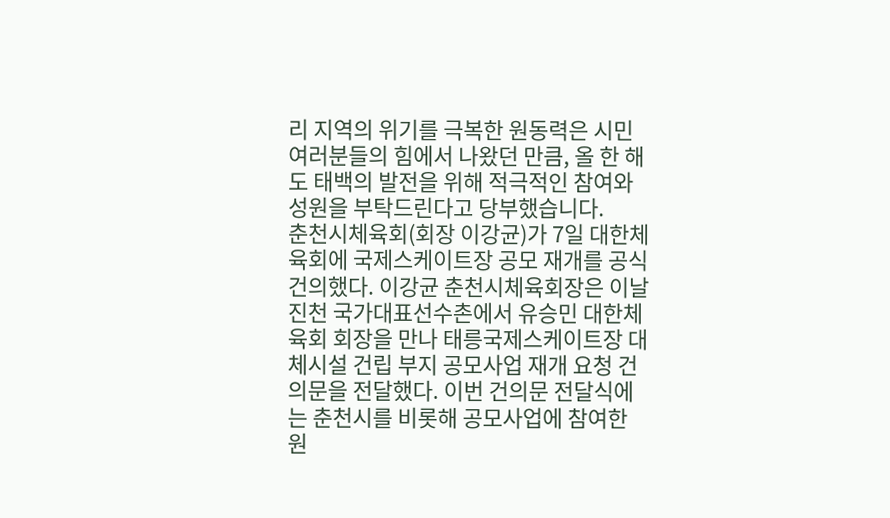리 지역의 위기를 극복한 원동력은 시민 여러분들의 힘에서 나왔던 만큼, 올 한 해도 태백의 발전을 위해 적극적인 참여와 성원을 부탁드린다고 당부했습니다.
춘천시체육회(회장 이강균)가 7일 대한체육회에 국제스케이트장 공모 재개를 공식 건의했다. 이강균 춘천시체육회장은 이날 진천 국가대표선수촌에서 유승민 대한체육회 회장을 만나 태릉국제스케이트장 대체시설 건립 부지 공모사업 재개 요청 건의문을 전달했다. 이번 건의문 전달식에는 춘천시를 비롯해 공모사업에 참여한 원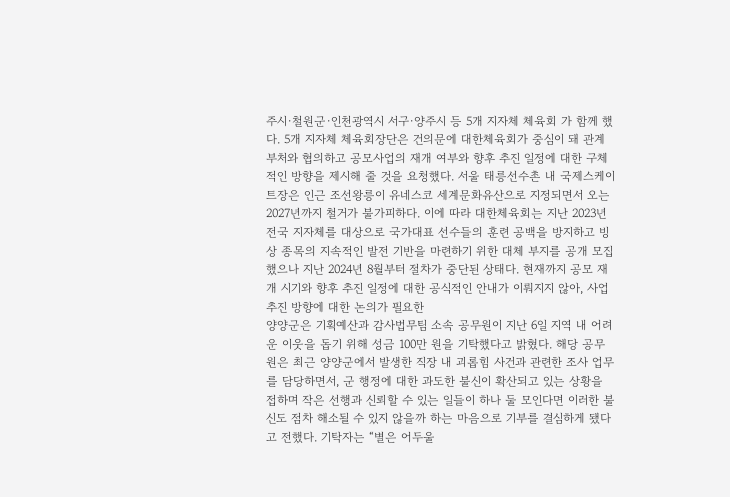주시·철원군·인천광역시 서구·양주시 등 5개 지자체 체육회 가 함께 했다. 5개 지자체 체육회장단은 건의문에 대한체육회가 중심이 돼 관계 부처와 협의하고 공모사업의 재개 여부와 향후 추진 일정에 대한 구체적인 방향을 제시해 줄 것을 요청했다. 서울 태릉선수촌 내 국제스케이트장은 인근 조선왕릉이 유네스코 세계문화유산으로 지정되면서 오는 2027년까지 철거가 불가피하다. 이에 따라 대한체육회는 지난 2023년 전국 지자체를 대상으로 국가대표 선수들의 훈련 공백을 방지하고 빙상 종목의 지속적인 발전 기반을 마련하기 위한 대체 부지를 공개 모집했으나 지난 2024년 8월부터 절차가 중단된 상태다. 현재까지 공모 재개 시기와 향후 추진 일정에 대한 공식적인 안내가 이뤄지지 않아, 사업 추진 방향에 대한 논의가 필요한
양양군은 기획예산과 감사법무팀 소속 공무원이 지난 6일 지역 내 어려운 이웃을 돕기 위해 성금 100만 원을 기탁했다고 밝혔다. 해당 공무원은 최근 양양군에서 발생한 직장 내 괴롭힘 사건과 관련한 조사 업무를 담당하면서, 군 행정에 대한 과도한 불신이 확산되고 있는 상황을 접하며 작은 선행과 신뢰할 수 있는 일들이 하나 둘 모인다면 이러한 불신도 점차 해소될 수 있지 않을까 하는 마음으로 기부를 결심하게 됐다고 전했다. 기탁자는 “별은 어두울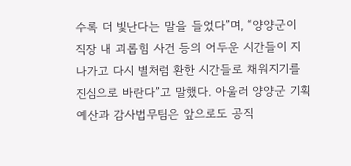수록 더 빛난다는 말을 들었다”며, “양양군이 직장 내 괴롭힘 사건 등의 어두운 시간들이 지나가고 다시 별처럼 환한 시간들로 채워지기를 진심으로 바란다”고 말했다. 아울러 양양군 기획예산과 감사법무팀은 앞으로도 공직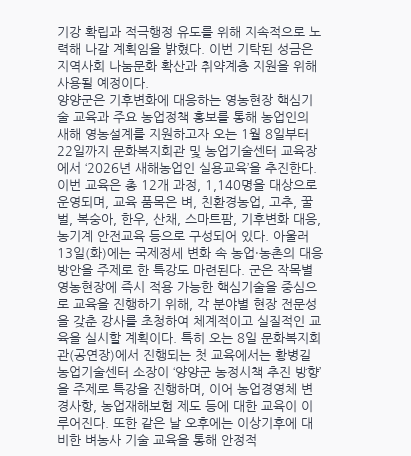기강 확립과 적극행정 유도를 위해 지속적으로 노력해 나갈 계획임을 밝혔다. 이번 기탁된 성금은 지역사회 나눔문화 확산과 취약계층 지원을 위해 사용될 예정이다.
양양군은 기후변화에 대응하는 영농현장 핵심기술 교육과 주요 농업정책 홍보를 통해 농업인의 새해 영농설계를 지원하고자 오는 1월 8일부터 22일까지 문화복지회관 및 농업기술센터 교육장에서 ‘2026년 새해농업인 실용교육’을 추진한다. 이번 교육은 총 12개 과정, 1,140명을 대상으로 운영되며, 교육 품목은 벼, 친환경농업, 고추, 꿀벌, 복숭아, 한우, 산채, 스마트팜, 기후변화 대응, 농기계 안전교육 등으로 구성되어 있다. 아울러 13일(화)에는 국제정세 변화 속 농업·농촌의 대응방안을 주제로 한 특강도 마련된다. 군은 작목별 영농현장에 즉시 적용 가능한 핵심기술을 중심으로 교육을 진행하기 위해, 각 분야별 현장 전문성을 갖춘 강사를 초청하여 체계적이고 실질적인 교육을 실시할 계획이다. 특히 오는 8일 문화복지회관(공연장)에서 진행되는 첫 교육에서는 황병길 농업기술센터 소장이 ‘양양군 농정시책 추진 방향’을 주제로 특강을 진행하며, 이어 농업경영체 변경사항, 농업재해보험 제도 등에 대한 교육이 이루어진다. 또한 같은 날 오후에는 이상기후에 대비한 벼농사 기술 교육을 통해 안정적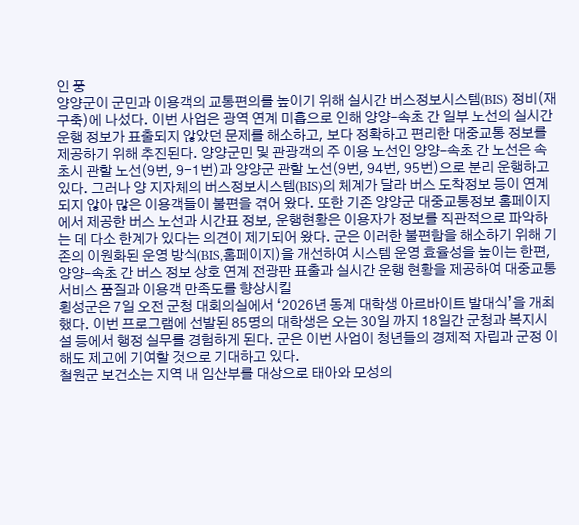인 풍
양양군이 군민과 이용객의 교통편의를 높이기 위해 실시간 버스정보시스템(BIS) 정비(재구축)에 나섰다. 이번 사업은 광역 연계 미흡으로 인해 양양–속초 간 일부 노선의 실시간 운행 정보가 표출되지 않았던 문제를 해소하고, 보다 정확하고 편리한 대중교통 정보를 제공하기 위해 추진된다. 양양군민 및 관광객의 주 이용 노선인 양양–속초 간 노선은 속초시 관할 노선(9번, 9-1번)과 양양군 관할 노선(9번, 94번, 95번)으로 분리 운행하고 있다. 그러나 양 지자체의 버스정보시스템(BIS)의 체계가 달라 버스 도착정보 등이 연계되지 않아 많은 이용객들이 불편을 겪어 왔다. 또한 기존 양양군 대중교통정보 홈페이지에서 제공한 버스 노선과 시간표 정보, 운행현황은 이용자가 정보를 직관적으로 파악하는 데 다소 한계가 있다는 의견이 제기되어 왔다. 군은 이러한 불편함을 해소하기 위해 기존의 이원화된 운영 방식(BIS,홈페이지)을 개선하여 시스템 운영 효율성을 높이는 한편, 양양–속초 간 버스 정보 상호 연계 전광판 표출과 실시간 운행 현황을 제공하여 대중교통 서비스 품질과 이용객 만족도를 향상시킬
횡성군은 7일 오전 군청 대회의실에서 ‘2026년 동계 대학생 아르바이트 발대식’을 개최했다. 이번 프로그램에 선발된 85명의 대학생은 오는 30일 까지 18일간 군청과 복지시설 등에서 행정 실무를 경험하게 된다. 군은 이번 사업이 청년들의 경제적 자립과 군정 이해도 제고에 기여할 것으로 기대하고 있다.
철원군 보건소는 지역 내 임산부를 대상으로 태아와 모성의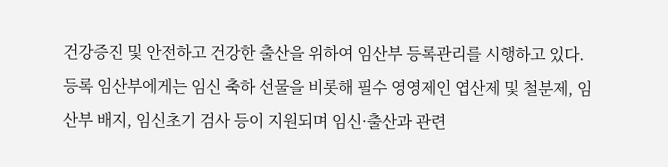건강증진 및 안전하고 건강한 출산을 위하여 임산부 등록관리를 시행하고 있다. 등록 임산부에게는 임신 축하 선물을 비롯해 필수 영영제인 엽산제 및 철분제, 임산부 배지, 임신초기 검사 등이 지원되며 임신·출산과 관련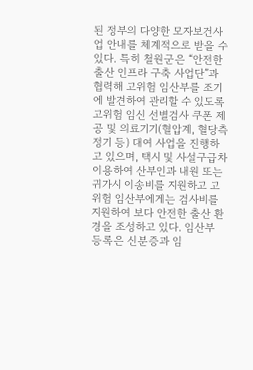된 정부의 다양한 모자보건사업 안내를 체계적으로 받을 수 있다. 특히 철원군은 “안전한 출산 인프라 구축 사업단”과 협력해 고위험 임산부를 조기에 발견하여 관리할 수 있도록 고위험 임신 선별검사 쿠폰 제공 및 의료기기(혈압계, 혈당측정기 등) 대여 사업을 진행하고 있으며, 택시 및 사설구급차 이용하여 산부인과 내원 또는 귀가시 이송비를 지원하고 고위험 임산부에게는 검사비를 지원하여 보다 안전한 출산 환경을 조성하고 있다. 임산부 등록은 신분증과 임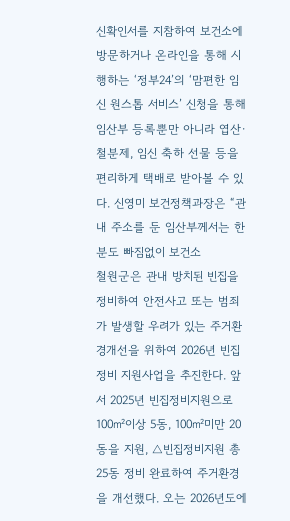신확인서를 지참하여 보건소에 방문하거나 온라인을 통해 시행하는 ‘정부24’의 ‘맘편한 임신 원스톱 서비스’ 신청을 통해 임산부 등록뿐만 아니라 엽산·철분제, 임신 축하 선물 등을 편리하게 택배로 받아볼 수 있다. 신영미 보건정책과장은 “관내 주소를 둔 임산부께서는 한 분도 빠짐없이 보건소
철원군은 관내 방치된 빈집을 정비하여 안전사고 또는 범죄가 발생할 우려가 있는 주거환경개선을 위하여 2026년 빈집정비 지원사업을 추진한다. 앞서 2025년 빈집정비지원으로 100㎡이상 5동, 100㎡미만 20동을 지원, △빈집정비지원 총 25동 정비 완료하여 주거환경을 개선했다. 오는 2026년도에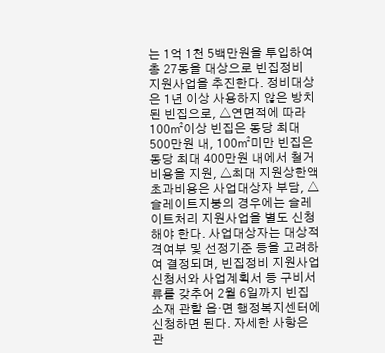는 1억 1천 5백만원을 투입하여 총 27동을 대상으로 빈집정비 지원사업을 추진한다. 정비대상은 1년 이상 사용하지 않은 방치된 빈집으로, △연면적에 따라 100㎡이상 빈집은 동당 최대 500만원 내, 100㎡미만 빈집은 동당 최대 400만원 내에서 철거비용을 지원, △최대 지원상한액 초과비용은 사업대상자 부담, △슬레이트지붕의 경우에는 슬레이트처리 지원사업을 별도 신청해야 한다. 사업대상자는 대상적격여부 및 선정기준 등을 고려하여 결정되며, 빈집정비 지원사업 신청서와 사업계획서 등 구비서류를 갖추어 2월 6일까지 빈집 소재 관할 읍·면 행정복지센터에 신청하면 된다. 자세한 사항은 관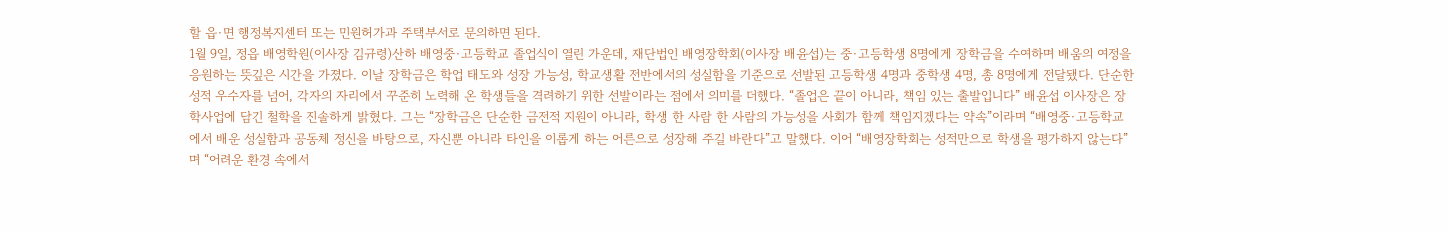할 읍·면 행정복지센터 또는 민원허가과 주택부서로 문의하면 된다.
1월 9일, 정읍 배영학원(이사장 김규령)산하 배영중·고등학교 졸업식이 열린 가운데, 재단법인 배영장학회(이사장 배윤섭)는 중·고등학생 8명에게 장학금을 수여하며 배움의 여정을 응원하는 뜻깊은 시간을 가졌다. 이날 장학금은 학업 태도와 성장 가능성, 학교생활 전반에서의 성실함을 기준으로 선발된 고등학생 4명과 중학생 4명, 총 8명에게 전달됐다. 단순한 성적 우수자를 넘어, 각자의 자리에서 꾸준히 노력해 온 학생들을 격려하기 위한 선발이라는 점에서 의미를 더했다. “졸업은 끝이 아니라, 책임 있는 출발입니다” 배윤섭 이사장은 장학사업에 담긴 철학을 진솔하게 밝혔다. 그는 “장학금은 단순한 금전적 지원이 아니라, 학생 한 사람 한 사람의 가능성을 사회가 함께 책임지겠다는 약속”이라며 “배영중·고등학교에서 배운 성실함과 공동체 정신을 바탕으로, 자신뿐 아니라 타인을 이롭게 하는 어른으로 성장해 주길 바란다”고 말했다. 이어 “배영장학회는 성적만으로 학생을 평가하지 않는다”며 “어려운 환경 속에서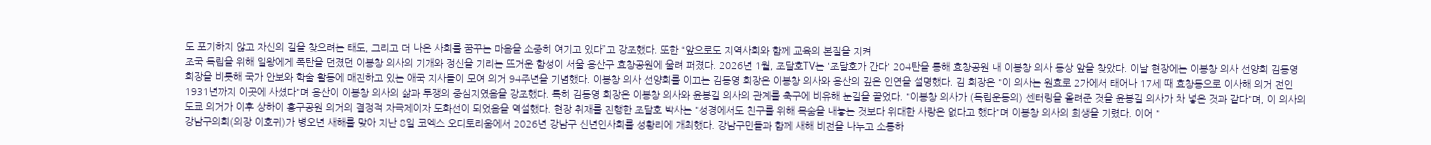도 포기하지 않고 자신의 길을 찾으려는 태도, 그리고 더 나은 사회를 꿈꾸는 마음을 소중히 여기고 있다”고 강조했다. 또한 “앞으로도 지역사회와 함께 교육의 본질을 지켜
조국 독립을 위해 일왕에게 폭탄을 던졌던 이봉창 의사의 기개와 정신을 기리는 뜨거운 함성이 서울 용산구 효창공원에 울려 퍼졌다. 2026년 1월, 조달호TV는 '조달호가 간다' 204탄을 통해 효창공원 내 이봉창 의사 동상 앞을 찾았다. 이날 현장에는 이봉창 의사 선양회 김동영 회장을 비롯해 국가 안보와 학술 활동에 매진하고 있는 애국 지사들이 모여 의거 94주년을 기념했다. 이봉창 의사 선양회를 이끄는 김동영 회장은 이봉창 의사와 용산의 깊은 인연을 설명했다. 김 회장은 "이 의사는 원효로 2가에서 태어나 17세 때 효창동으로 이사해 의거 전인 1931년까지 이곳에 사셨다"며 용산이 이봉창 의사의 삶과 투쟁의 중심지였음을 강조했다. 특히 김동영 회장은 이봉창 의사와 윤봉길 의사의 관계를 축구에 비유해 눈길을 끌었다. "이봉창 의사가 (독립운동의) 센터링을 올려준 것을 윤봉길 의사가 차 넣은 것과 같다"며, 이 의사의 도쿄 의거가 이후 상하이 홍구공원 의거의 결정적 자극제이자 도화선이 되었음을 역설했다. 현장 취재를 진행한 조달호 박사는 "성경에서도 친구를 위해 목숨을 내놓는 것보다 위대한 사랑은 없다고 했다"며 이봉창 의사의 희생을 기렸다. 이어 "
강남구의회(의장 이호귀)가 병오년 새해를 맞아 지난 8일 코엑스 오디토리움에서 2026년 강남구 신년인사회를 성황리에 개최했다. 강남구민들과 함께 새해 비전을 나누고 소통하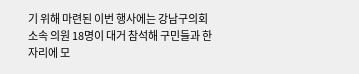기 위해 마련된 이번 행사에는 강남구의회 소속 의원 18명이 대거 참석해 구민들과 한자리에 모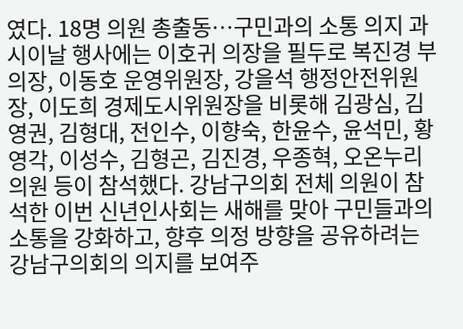였다. 18명 의원 총출동…구민과의 소통 의지 과시이날 행사에는 이호귀 의장을 필두로 복진경 부의장, 이동호 운영위원장, 강을석 행정안전위원장, 이도희 경제도시위원장을 비롯해 김광심, 김영권, 김형대, 전인수, 이향숙, 한윤수, 윤석민, 황영각, 이성수, 김형곤, 김진경, 우종혁, 오온누리 의원 등이 참석했다. 강남구의회 전체 의원이 참석한 이번 신년인사회는 새해를 맞아 구민들과의 소통을 강화하고, 향후 의정 방향을 공유하려는 강남구의회의 의지를 보여주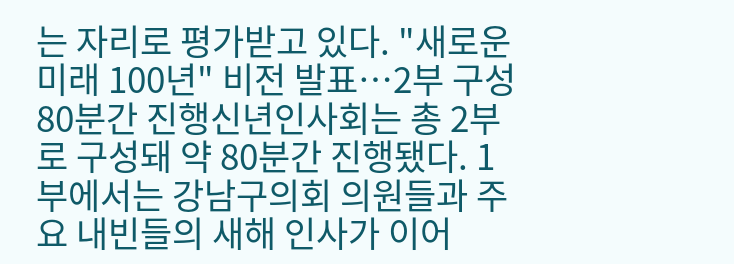는 자리로 평가받고 있다. "새로운 미래 100년" 비전 발표…2부 구성 80분간 진행신년인사회는 총 2부로 구성돼 약 80분간 진행됐다. 1부에서는 강남구의회 의원들과 주요 내빈들의 새해 인사가 이어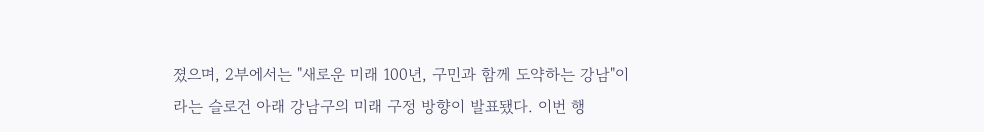졌으며, 2부에서는 "새로운 미래 100년, 구민과 함께 도약하는 강남"이라는 슬로건 아래 강남구의 미래 구정 방향이 발표됐다. 이번 행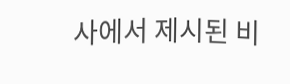사에서 제시된 비